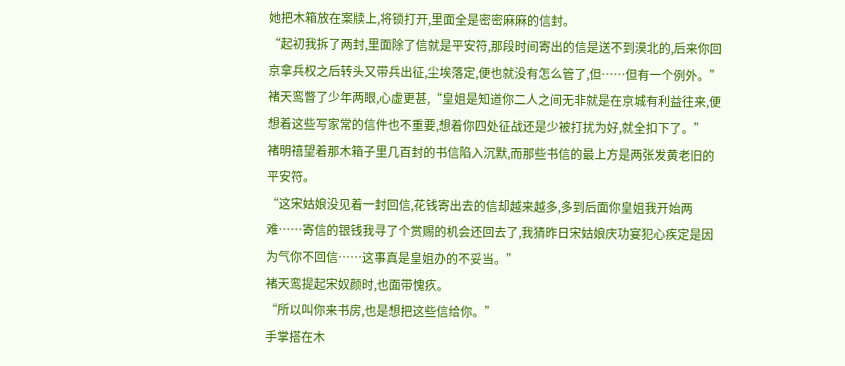她把木箱放在案牍上,将锁打开,里面全是密密麻麻的信封。
“起初我拆了两封,里面除了信就是平安符,那段时间寄出的信是送不到漠北的,后来你回京拿兵权之后转头又带兵出征,尘埃落定,便也就没有怎么管了,但……但有一个例外。”褚天鸾瞥了少年两眼,心虚更甚,“皇姐是知道你二人之间无非就是在京城有利益往来,便想着这些写家常的信件也不重要,想着你四处征战还是少被打扰为好,就全扣下了。”
褚明禧望着那木箱子里几百封的书信陷入沉默,而那些书信的最上方是两张发黄老旧的平安符。
“这宋姑娘没见着一封回信,花钱寄出去的信却越来越多,多到后面你皇姐我开始两难……寄信的银钱我寻了个赏赐的机会还回去了,我猜昨日宋姑娘庆功宴犯心疾定是因为气你不回信……这事真是皇姐办的不妥当。”
褚天鸾提起宋奴颜时,也面带愧疚。
“所以叫你来书房,也是想把这些信给你。”
手掌搭在木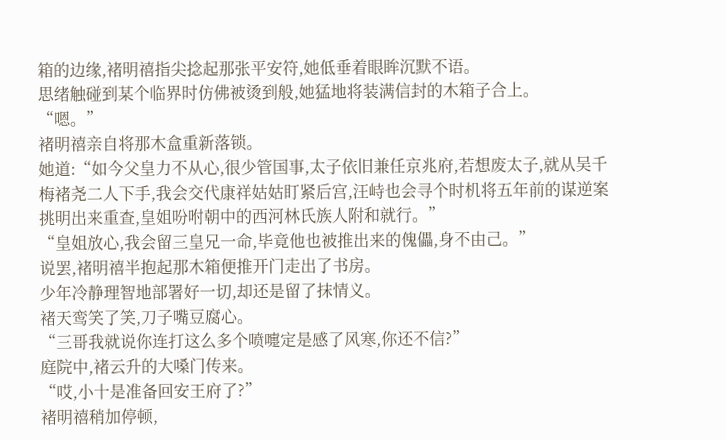箱的边缘,褚明禧指尖捻起那张平安符,她低垂着眼眸沉默不语。
思绪触碰到某个临界时仿佛被烫到般,她猛地将装满信封的木箱子合上。
“嗯。”
褚明禧亲自将那木盒重新落锁。
她道:“如今父皇力不从心,很少管国事,太子依旧兼任京兆府,若想废太子,就从吴千梅褚尧二人下手,我会交代康祥姑姑盯紧后宫,汪峙也会寻个时机将五年前的谋逆案挑明出来重查,皇姐吩咐朝中的西河林氏族人附和就行。”
“皇姐放心,我会留三皇兄一命,毕竟他也被推出来的傀儡,身不由己。”
说罢,褚明禧半抱起那木箱便推开门走出了书房。
少年冷静理智地部署好一切,却还是留了抹情义。
褚天鸾笑了笑,刀子嘴豆腐心。
“三哥我就说你连打这么多个喷嚏定是感了风寒,你还不信?”
庭院中,褚云升的大嗓门传来。
“哎,小十是准备回安王府了?”
褚明禧稍加停顿,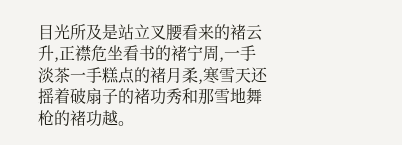目光所及是站立叉腰看来的褚云升,正襟危坐看书的褚宁周,一手淡茶一手糕点的褚月柔,寒雪天还摇着破扇子的褚功秀和那雪地舞枪的褚功越。